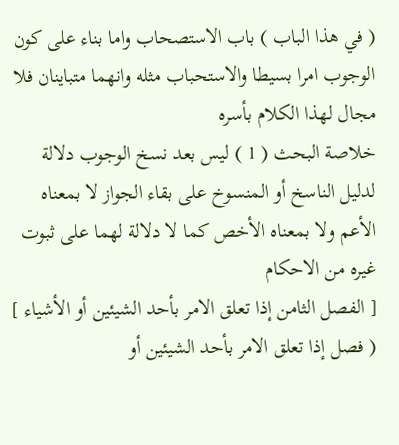( في هذا الباب ) باب الاستصحاب واما بناء على كون الوجوب امرا بسيطا والاستحباب مثله وانهما متباينان فلا مجال لهذا الكلام بأسره
خلاصة البحث ( 1 ) ليس بعد نسخ الوجوب دلالة لدليل الناسخ أو المنسوخ على بقاء الجواز لا بمعناه الأعم ولا بمعناه الأخص كما لا دلالة لهما على ثبوت غيره من الاحكام
[ الفصل الثامن إذا تعلق الامر بأحد الشيئين أو الأشياء ]
( فصل إذا تعلق الامر بأحد الشيئين أو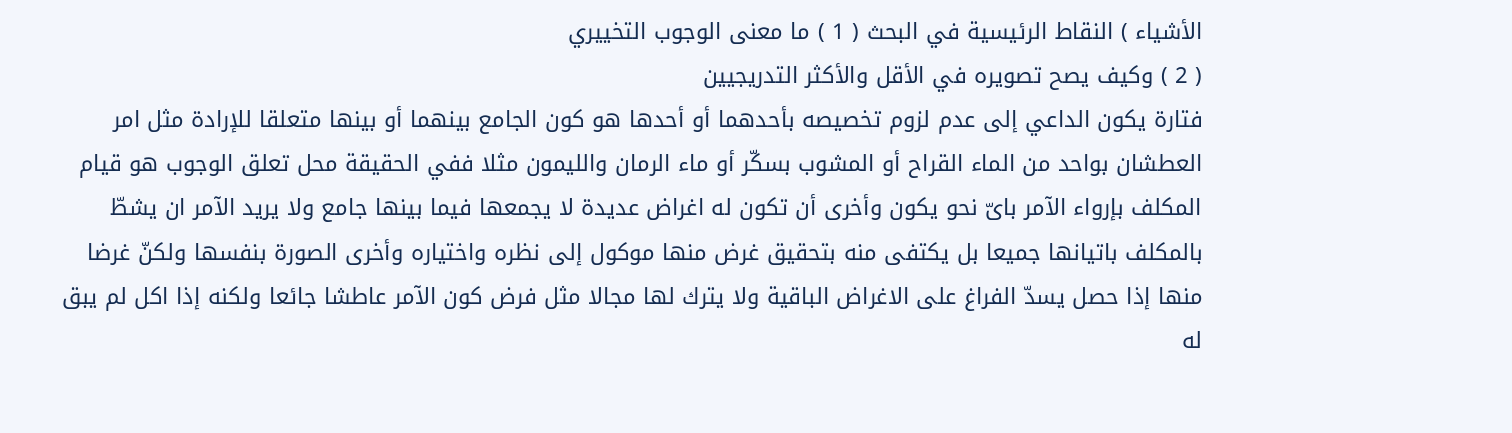الأشياء ) النقاط الرئيسية في البحث ( 1 ) ما معنى الوجوب التخييري
( 2 ) وكيف يصح تصويره في الأقل والأكثر التدريجيين
فتارة يكون الداعي إلى عدم لزوم تخصيصه بأحدهما أو أحدها هو كون الجامع بينهما أو بينها متعلقا للإرادة مثل امر العطشان بواحد من الماء القراح أو المشوب بسكّر أو ماء الرمان والليمون مثلا ففي الحقيقة محل تعلق الوجوب هو قيام المكلف بإرواء الآمر باىّ نحو يكون وأخرى أن تكون له اغراض عديدة لا يجمعها فيما بينها جامع ولا يريد الآمر ان يشطّ بالمكلف باتيانها جميعا بل يكتفى منه بتحقيق غرض منها موكول إلى نظره واختياره وأخرى الصورة بنفسها ولكنّ غرضا منها إذا حصل يسدّ الفراغ على الاغراض الباقية ولا يترك لها مجالا مثل فرض كون الآمر عاطشا جائعا ولكنه إذا اكل لم يبق له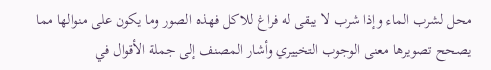محل لشرب الماء وإذا شرب لا يبقى له فراغ للاكل فهذه الصور وما يكون على منوالها مما يصحح تصويرها معنى الوجوب التخييري وأشار المصنف إلى جملة الأقوال في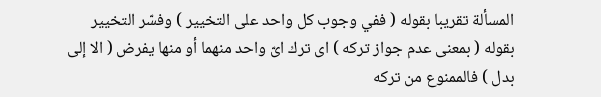المسألة تقريبا بقوله ( ففي وجوب كل واحد على التخيير ) وفسّر التخيير بقوله ( بمعنى عدم جواز تركه ) اى ترك اىّ واحد منهما أو منها يفرض ( الا إلى بدل ) فالممنوع من تركه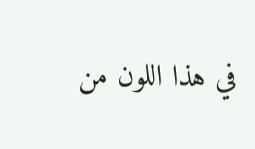في هذا اللون من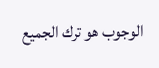الوجوب هو ترك الجميع